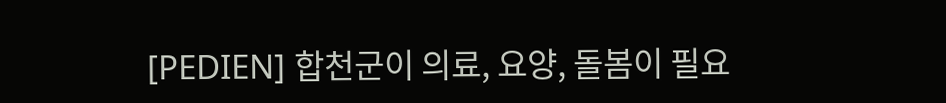[PEDIEN] 합천군이 의료, 요양, 돌봄이 필요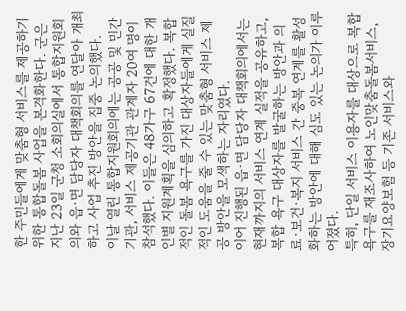한 주민들에게 맞춤형 서비스를 제공하기 위한 통합돌봄 사업을 본격화한다. 군은 지난 23일 군청 소회의실에서 통합지원회의와 읍·면 담당자 대책회의를 연달아 개최하고 사업 추진 방안을 집중 논의했다.
이날 열린 통합지원회의에는 공공 및 민간 기관, 서비스 제공기관 관계자 20여 명이 참석했다. 이들은 48가구 67건에 대한 개인별 지원계획을 심의하고 확정했다. 복합적인 돌봄 욕구를 가진 대상자들에게 실질적인 도움을 줄 수 있는 맞춤형 서비스 제공 방안을 모색하는 자리였다.
이어 진행된 읍·면 담당자 대책회의에서는 현재까지의 서비스 연계 실적을 공유하고, 복합 욕구 대상자를 발굴하는 방안과 의료·보건·복지 서비스 간 중복 연계를 활성화하는 방안에 대해 심도 있는 논의가 이루어졌다.
특히, 단일 서비스 이용자를 대상으로 복합 욕구를 재조사하여 노인맞춤돌봄서비스, 장기요양보험 등 기존 서비스와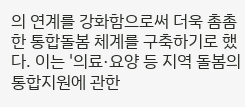의 연계를 강화함으로써 더욱 촘촘한 통합돌봄 체계를 구축하기로 했다. 이는 '의료·요양 등 지역 돌봄의 통합지원에 관한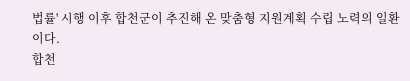법률' 시행 이후 합천군이 추진해 온 맞춤형 지원계획 수립 노력의 일환이다.
합천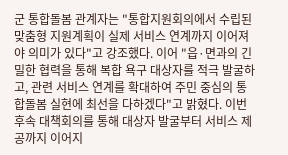군 통합돌봄 관계자는 "통합지원회의에서 수립된 맞춤형 지원계획이 실제 서비스 연계까지 이어져야 의미가 있다"고 강조했다. 이어 "읍·면과의 긴밀한 협력을 통해 복합 욕구 대상자를 적극 발굴하고, 관련 서비스 연계를 확대하여 주민 중심의 통합돌봄 실현에 최선을 다하겠다"고 밝혔다. 이번 후속 대책회의를 통해 대상자 발굴부터 서비스 제공까지 이어지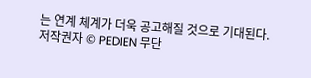는 연계 체계가 더욱 공고해질 것으로 기대된다.
저작권자 © PEDIEN 무단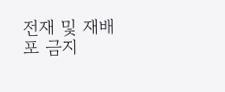전재 및 재배포 금지